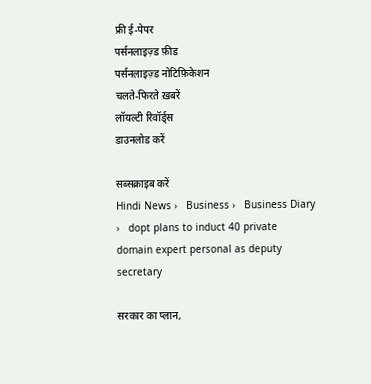फ्री ई-पेपर
पर्सनलाइज़्ड फ़ीड
पर्सनलाइज़्ड नोटिफ़िकेशन
चलते-फिरते ख़बरें
लॉयल्टी रिवॉर्ड्स
डाउनलोड करें

सब्सक्राइब करें
Hindi News ›   Business ›   Business Diary ›   dopt plans to induct 40 private domain expert personal as deputy secretary

सरकार का प्लान,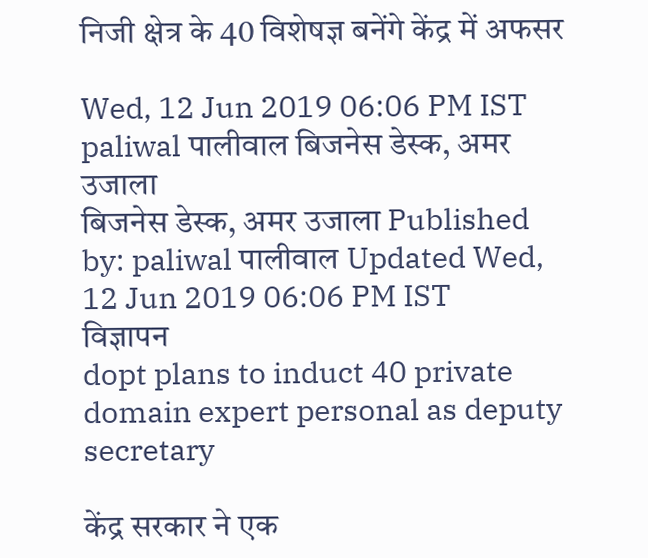निजी क्षेत्र के 40 विशेषज्ञ बनेंगे केंद्र में अफसर

Wed, 12 Jun 2019 06:06 PM IST
paliwal पालीवाल बिजनेस डेस्क, अमर उजाला
बिजनेस डेस्क, अमर उजाला Published by: paliwal पालीवाल Updated Wed, 12 Jun 2019 06:06 PM IST
विज्ञापन
dopt plans to induct 40 private domain expert personal as deputy secretary

केंद्र सरकार ने एक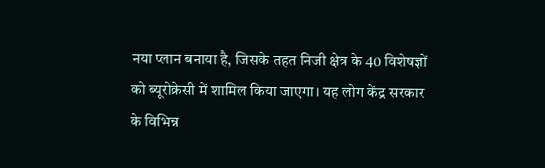नया प्लान बनाया है, जिसके तहत निजी क्षेत्र के 40 विशेषज्ञों को ब्यूरोक्रेसी में शामिल किया जाएगा। यह लोग केंद्र सरकार के विभिन्न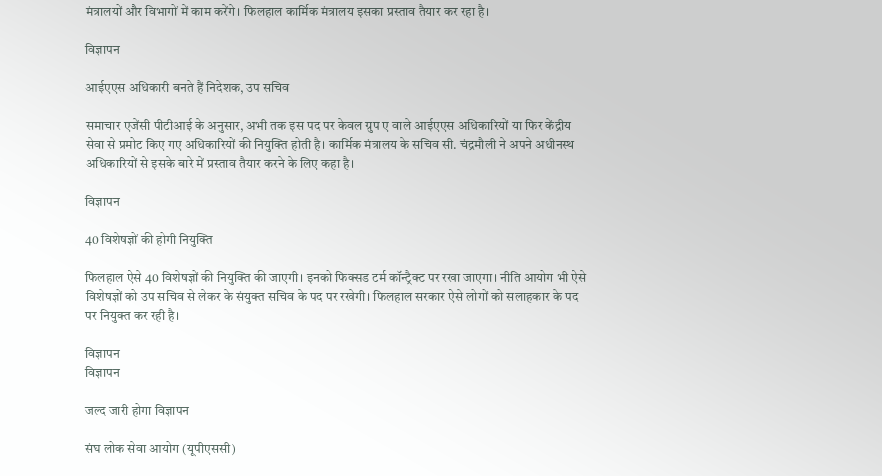मंत्रालयों और विभागों में काम करेंगे। फिलहाल कार्मिक मंत्रालय इसका प्रस्ताव तैयार कर रहा है।

विज्ञापन

आईएएस अधिकारी बनते हैं निदेशक, उप सचिव

समाचार एजेंसी पीटीआई के अनुसार, अभी तक इस पद पर केवल ग्रुप ए वाले आईएएस अधिकारियों या फिर केंद्रीय सेवा से प्रमोट किए गए अधिकारियों की नियुक्ति होती है। कार्मिक मंत्रालय के सचिव सी. चंद्रमौली ने अपने अधीनस्थ अधिकारियों से इसके बारे में प्रस्ताव तैयार करने के लिए कहा है।

विज्ञापन

40 विशेषज्ञों की होगी नियुक्ति

फिलहाल ऐसे 40 विशेषज्ञों की नियुक्ति की जाएगी। इनको फिक्सड टर्म कॉन्ट्रैक्ट पर रखा जाएगा। नीति आयोग भी ऐसे विशेषज्ञों को उप सचिव से लेकर के संयुक्त सचिव के पद पर रखेगी। फिलहाल सरकार ऐसे लोगों को सलाहकार के पद पर नियुक्त कर रही है।

विज्ञापन
विज्ञापन

जल्द जारी होगा विज्ञापन

संघ लोक सेवा आयोग (यूपीएससी)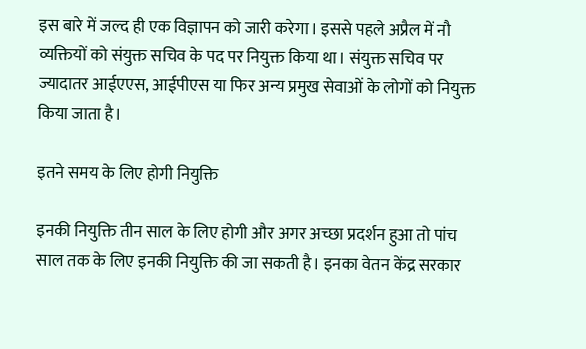इस बारे में जल्द ही एक विज्ञापन को जारी करेगा। इससे पहले अप्रैल में नौ व्यक्तियों को संयुक्त सचिव के पद पर नियुक्त किया था। संयुक्त सचिव पर ज्यादातर आईएएस, आईपीएस या फिर अन्य प्रमुख सेवाओं के लोगों को नियुक्त किया जाता है।

इतने समय के लिए होगी नियुक्ति

इनकी नियुक्ति तीन साल के लिए होगी और अगर अच्छा प्रदर्शन हुआ तो पांच साल तक के लिए इनकी नियुक्ति की जा सकती है। इनका वेतन केंद्र सरकार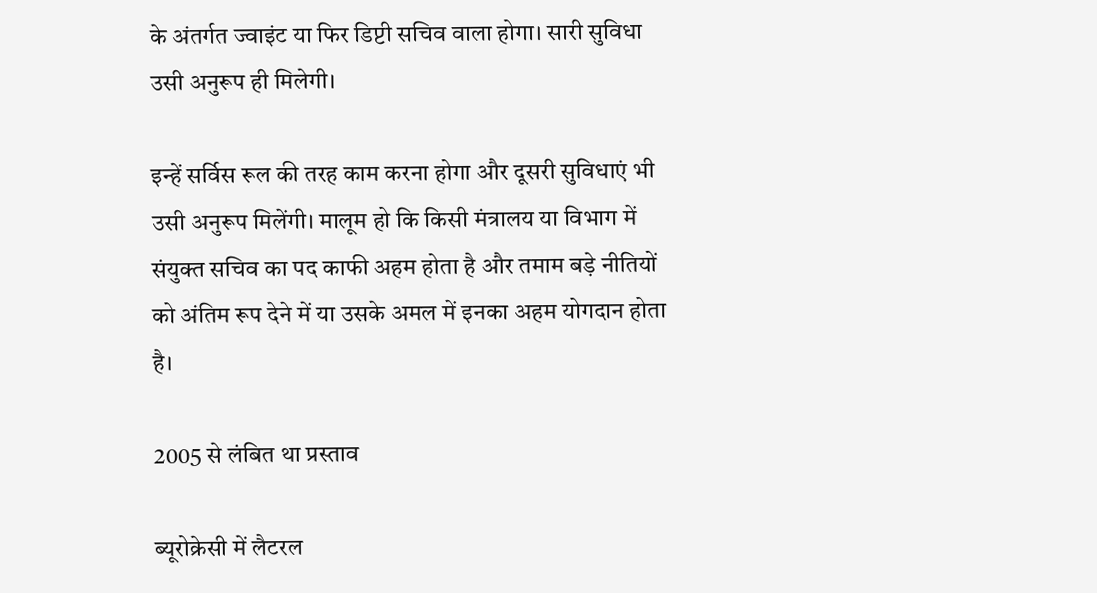के अंतर्गत ज्वाइंट या फिर डिप्टी सचिव वाला होगा। सारी सुविधा उसी अनुरूप ही मिलेगी।

इन्हें सर्विस रूल की तरह काम करना होगा और दूसरी सुविधाएं भी उसी अनुरूप मिलेंगी। मालूम हो कि किसी मंत्रालय या विभाग में संयुक्त सचिव का पद काफी अहम होता है और तमाम बड़े नीतियों को अंतिम रूप देने में या उसके अमल में इनका अहम योगदान होता है।

2005 से लंबित था प्रस्ताव

ब्यूरोक्रेसी में लैटरल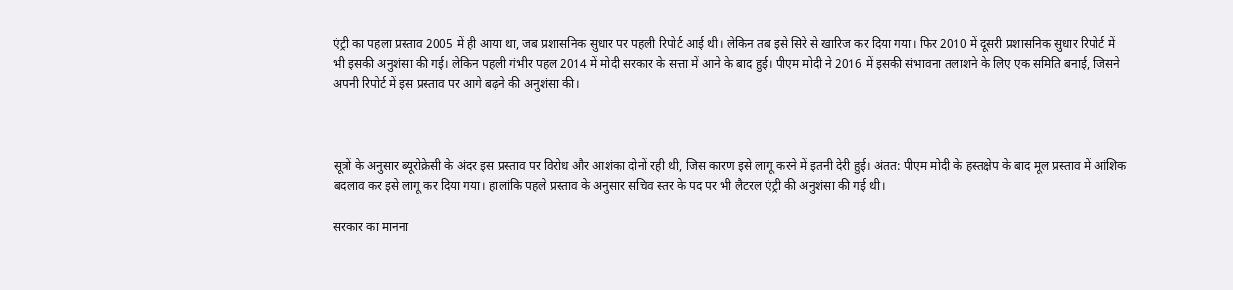एंट्री का पहला प्रस्ताव 2005 में ही आया था, जब प्रशासनिक सुधार पर पहली रिपोर्ट आई थी। लेकिन तब इसे सिरे से खारिज कर दिया गया। फिर 2010 में दूसरी प्रशासनिक सुधार रिपोर्ट में भी इसकी अनुशंसा की गई। लेकिन पहली गंभीर पहल 2014 में मोदी सरकार के सत्ता में आने के बाद हुई। पीएम मोदी ने 2016 में इसकी संभावना तलाशने के लिए एक समिति बनाई, जिसने अपनी रिपोर्ट में इस प्रस्ताव पर आगे बढ़ने की अनुशंसा की।



सूत्रों के अनुसार ब्यूरोक्रेसी के अंदर इस प्रस्ताव पर विरोध और आशंका दोनों रही थी, जिस कारण इसे लागू करने में इतनी देरी हुई। अंतत: पीएम मोदी के हस्तक्षेप के बाद मूल प्रस्ताव में आंशिक बदलाव कर इसे लागू कर दिया गया। हालांकि पहले प्रस्ताव के अनुसार सचिव स्तर के पद पर भी लैटरल एंट्री की अनुशंसा की गई थी।

सरकार का मानना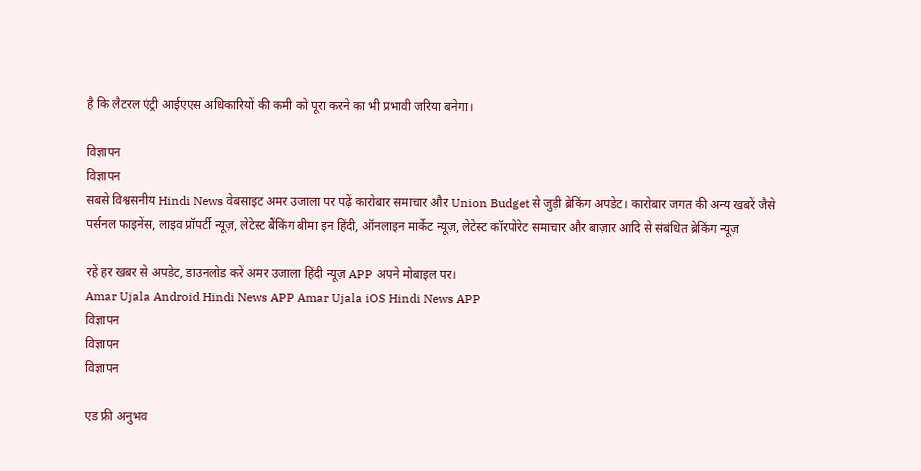है कि लैटरल एंट्री आईएएस अधिकारियों की कमी को पूरा करने का भी प्रभावी जरिया बनेगा।

विज्ञापन
विज्ञापन
सबसे विश्वसनीय Hindi News वेबसाइट अमर उजाला पर पढ़ें कारोबार समाचार और Union Budget से जुड़ी ब्रेकिंग अपडेट। कारोबार जगत की अन्य खबरें जैसे पर्सनल फाइनेंस, लाइव प्रॉपर्टी न्यूज़, लेटेस्ट बैंकिंग बीमा इन हिंदी, ऑनलाइन मार्केट न्यूज़, लेटेस्ट कॉरपोरेट समाचार और बाज़ार आदि से संबंधित ब्रेकिंग न्यूज़

रहें हर खबर से अपडेट, डाउनलोड करें अमर उजाला हिंदी न्यूज़ APP अपने मोबाइल पर।
Amar Ujala Android Hindi News APP Amar Ujala iOS Hindi News APP
विज्ञापन
विज्ञापन
विज्ञापन

एड फ्री अनुभव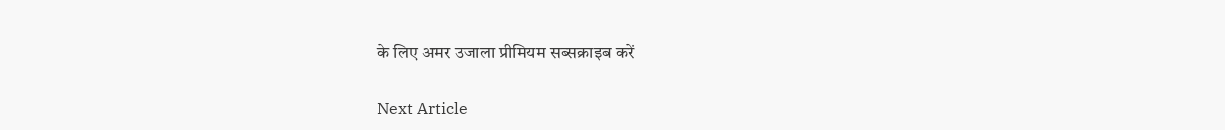के लिए अमर उजाला प्रीमियम सब्सक्राइब करें

Next Article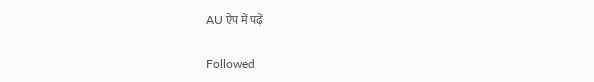AU ऐप में पढ़ें

Followed